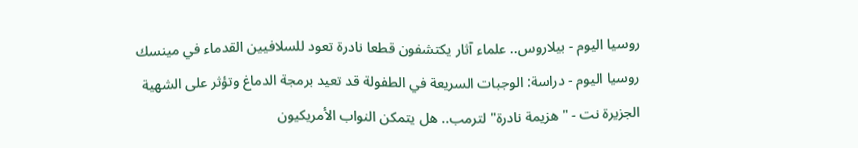روسيا اليوم - بيلاروس.. علماء آثار يكتشفون قطعا نادرة تعود للسلافيين القدماء في مينسك روسيا اليوم - دراسة: الوجبات السريعة في الطفولة قد تعيد برمجة الدماغ وتؤثر على الشهية الجزيرة نت - "هزيمة نادرة" لترمب.. هل يتمكن النواب الأمريكيون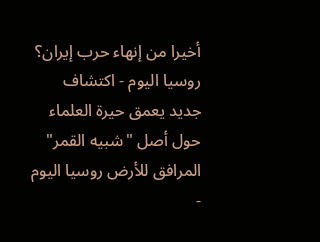أخيرا من إنهاء حرب إيران؟ روسيا اليوم - اكتشاف جديد يعمق حيرة العلماء حول أصل "شبيه القمر" المرافق للأرض روسيا اليوم -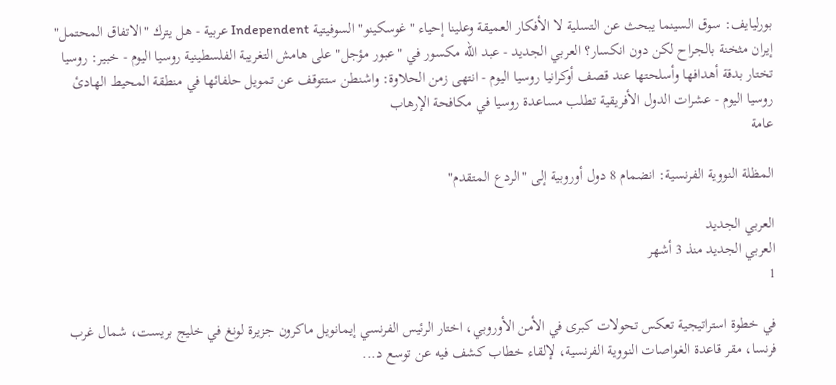بورليايف: سوق السينما يبحث عن التسلية لا الأفكار العميقة وعلينا إحياء "غوسكينو" السوفيتية Independent عربية - هل يترك "الاتفاق المحتمل" إيران مثخنة بالجراح لكن دون انكسار؟ العربي الجديد - عبد الله مكسور في "عبور مؤجل" على هامش التغريبة الفلسطينية روسيا اليوم - خبير: روسيا تختار بدقة أهدافها وأسلحتها عند قصف أوكرانيا روسيا اليوم - انتهى زمن الحلاوة: واشنطن ستتوقف عن تمويل حلفائها في منطقة المحيط الهادئ روسيا اليوم - عشرات الدول الأفريقية تطلب مساعدة روسيا في مكافحة الإرهاب
عامة

المظلة النووية الفرنسية: انضمام 8 دول أوروبية إلى "الردع المتقدم"

العربي الجديد
العربي الجديد منذ 3 أشهر
1

في خطوة استراتيجية تعكس تحولات كبرى في الأمن الأوروبي، اختار الرئيس الفرنسي إيمانويل ماكرون جزيرة لونغ في خليج بريست، شمال غرب فرنسا، مقر قاعدة الغواصات النووية الفرنسية، لإلقاء خطاب كشف فيه عن توسع د...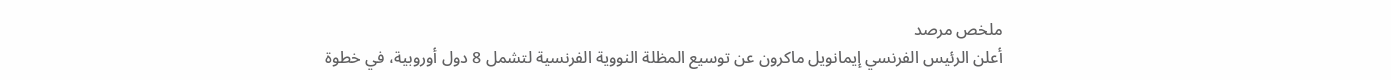ملخص مرصد
أعلن الرئيس الفرنسي إيمانويل ماكرون عن توسيع المظلة النووية الفرنسية لتشمل 8 دول أوروبية، في خطوة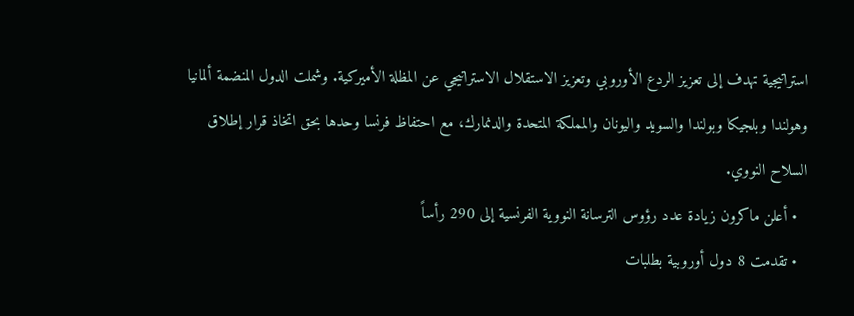استراتيجية تهدف إلى تعزيز الردع الأوروبي وتعزيز الاستقلال الاستراتيجي عن المظلة الأميركية. وشملت الدول المنضمة ألمانيا وهولندا وبلجيكا وبولندا والسويد واليونان والمملكة المتحدة والدنمارك، مع احتفاظ فرنسا وحدها بحق اتخاذ قرار إطلاق السلاح النووي.
  • أعلن ماكرون زيادة عدد رؤوس الترسانة النووية الفرنسية إلى 290 رأساً
  • تقدمت 8 دول أوروبية بطلبات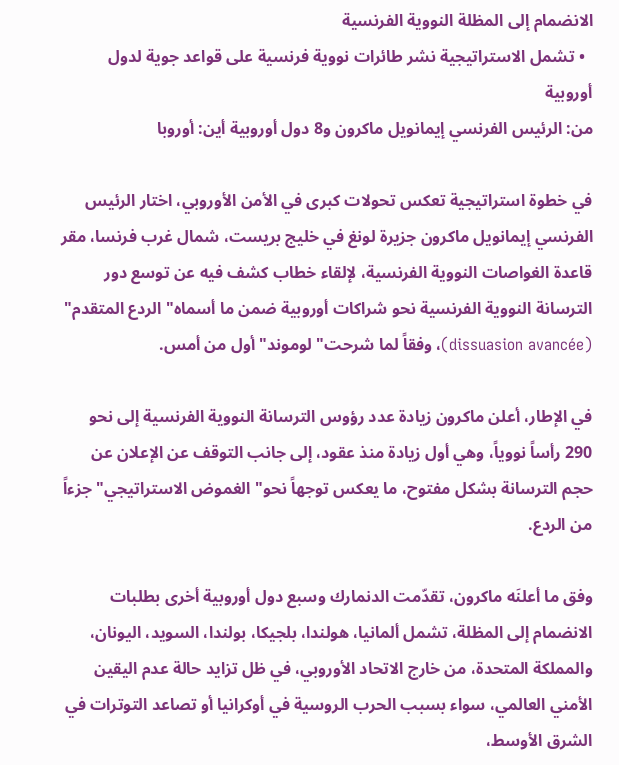الانضمام إلى المظلة النووية الفرنسية
  • تشمل الاستراتيجية نشر طائرات نووية فرنسية على قواعد جوية لدول أوروبية
من: الرئيس الفرنسي إيمانويل ماكرون و8 دول أوروبية أين: أوروبا

في خطوة استراتيجية تعكس تحولات كبرى في الأمن الأوروبي، اختار الرئيس الفرنسي إيمانويل ماكرون جزيرة لونغ في خليج بريست، شمال غرب فرنسا، مقر قاعدة الغواصات النووية الفرنسية، لإلقاء خطاب كشف فيه عن توسع دور الترسانة النووية الفرنسية نحو شراكات أوروبية ضمن ما أسماه" الردع المتقدم" (dissuasion avancée)، وفقاً لما شرحت" لوموند" أول من أمس.

في الإطار، أعلن ماكرون زيادة عدد رؤوس الترسانة النووية الفرنسية إلى نحو 290 رأساً نووياً، وهي أول زيادة منذ عقود، إلى جانب التوقف عن الإعلان عن حجم الترسانة بشكل مفتوح، ما يعكس توجهاً نحو" الغموض الاستراتيجي" جزءاً من الردع.

وفق ما أعلنَه ماكرون، تقدّمت الدنمارك وسبع دول أوروبية أخرى بطلبات الانضمام إلى المظلة، تشمل ألمانيا، هولندا، بلجيكا، بولندا، السويد، اليونان، والمملكة المتحدة، من خارج الاتحاد الأوروبي، في ظل تزايد حالة عدم اليقين الأمني العالمي، سواء بسبب الحرب الروسية في أوكرانيا أو تصاعد التوترات في الشرق الأوسط،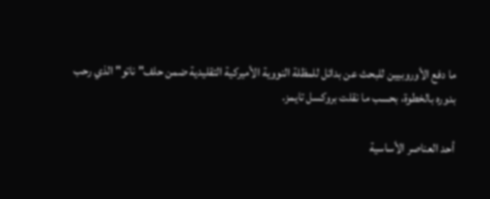ما دفع الأوروبيين للبحث عن بدائل للمظلة النووية الأميركية التقليدية ضمن حلف" ناتو" الذي رحب بدوره بالخطوة، بحسب ما نقلت بروكسل تايمز.

أحد العناصر الأساسية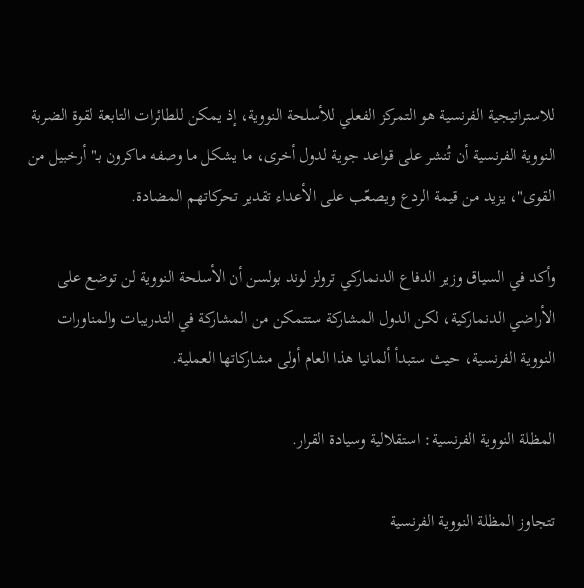للاستراتيجية الفرنسية هو التمركز الفعلي للأسلحة النووية، إذ يمكن للطائرات التابعة لقوة الضربة النووية الفرنسية أن تُنشر على قواعد جوية لدول أخرى، ما يشكل ما وصفه ماكرون بـ" أرخبيل من القوى"، يزيد من قيمة الردع ويصعّب على الأعداء تقدير تحركاتهم المضادة.

وأكد في السياق وزير الدفاع الدنماركي ترولز لوند بولسن أن الأسلحة النووية لن توضع على الأراضي الدنماركية، لكن الدول المشاركة ستتمكن من المشاركة في التدريبات والمناورات النووية الفرنسية، حيث ستبدأ ألمانيا هذا العام أولى مشاركاتها العملية.

المظلة النووية الفرنسية: استقلالية وسيادة القرار.

تتجاوز المظلة النووية الفرنسية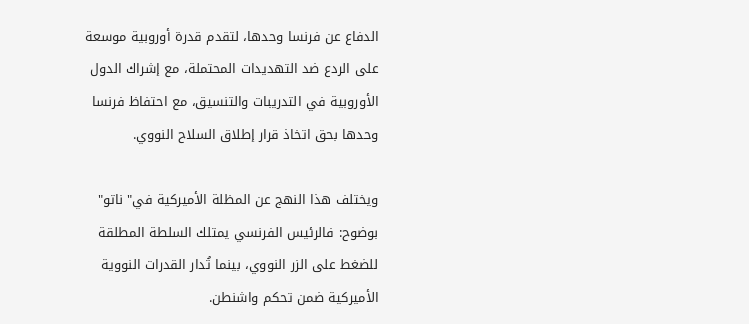الدفاع عن فرنسا وحدها، لتقدم قدرة أوروبية موسعة على الردع ضد التهديدات المحتملة، مع إشراك الدول الأوروبية في التدريبات والتنسيق، مع احتفاظ فرنسا وحدها بحق اتخاذ قرار إطلاق السلاح النووي.

ويختلف هذا النهج عن المظلة الأميركية في" ناتو" بوضوح: فالرئيس الفرنسي يمتلك السلطة المطلقة للضغط على الزر النووي، بينما تُدار القدرات النووية الأميركية ضمن تحكم واشنطن.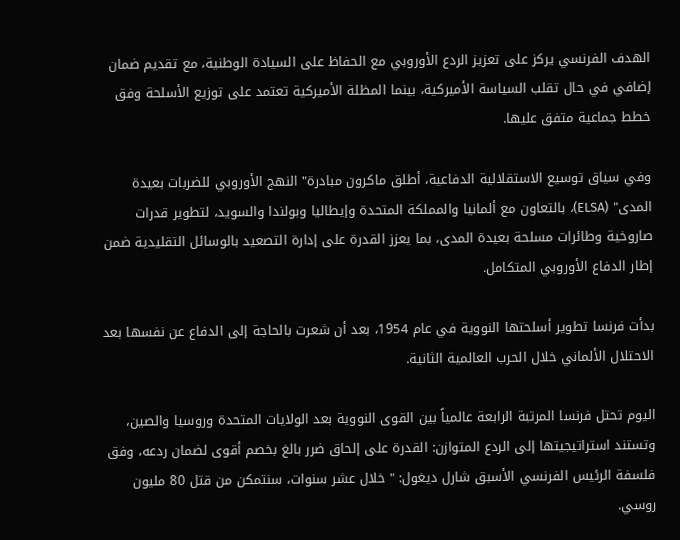الهدف الفرنسي يركز على تعزيز الردع الأوروبي مع الحفاظ على السيادة الوطنية، مع تقديم ضمان إضافي في حال تقلب السياسة الأميركية، بينما المظلة الأميركية تعتمد على توزيع الأسلحة وفق خطط جماعية متفق عليها.

وفي سياق توسيع الاستقلالية الدفاعية، أطلق ماكرون مبادرة" النهج الأوروبي للضربات بعيدة المدى" (ELSA)، بالتعاون مع ألمانيا والمملكة المتحدة وإيطاليا وبولندا والسويد، لتطوير قدرات صاروخية وطائرات مسلحة بعيدة المدى، بما يعزز القدرة على إدارة التصعيد بالوسائل التقليدية ضمن إطار الدفاع الأوروبي المتكامل.

بدأت فرنسا تطوير أسلحتها النووية في عام 1954، بعد أن شعرت بالحاجة إلى الدفاع عن نفسها بعد الاحتلال الألماني خلال الحرب العالمية الثانية.

اليوم تحتل فرنسا المرتبة الرابعة عالمياً بين القوى النووية بعد الولايات المتحدة وروسيا والصين، وتستند استراتيجيتها إلى الردع المتوازن: القدرة على إلحاق ضرر بالغ بخصم أقوى لضمان ردعه، وفق فلسفة الرئيس الفرنسي الأسبق شارل ديغول: " خلال عشر سنوات، سنتمكن من قتل 80 مليون روسي.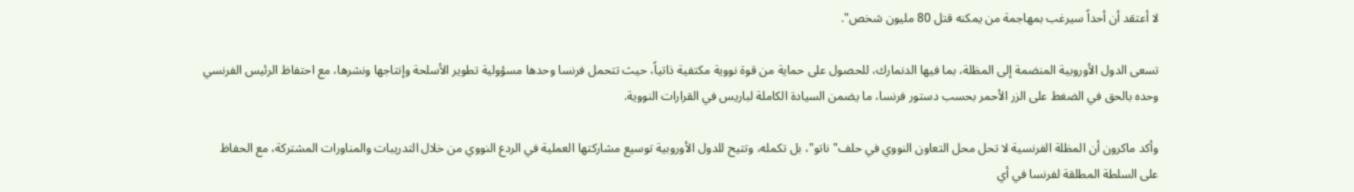لا أعتقد أن أحداً سيرغب بمهاجمة من يمكنه قتل 80 مليون شخص".

تسعى الدول الأوروبية المنضمة إلى المظلة، بما فيها الدنمارك، للحصول على حماية من قوة نووية مكتفية ذاتياً، حيث تتحمل فرنسا وحدها مسؤولية تطوير الأسلحة وإنتاجها ونشرها، مع احتفاظ الرئيس الفرنسي وحده بالحق في الضغط على الزر الأحمر بحسب دستور فرنسا، ما يضمن السيادة الكاملة لباريس في القرارات النووية.

وأكد ماكرون أن المظلة الفرنسية لا تحل محل التعاون النووي في حلف" ناتو"، بل تكمله، وتتيح للدول الأوروبية توسيع مشاركتها العملية في الردع النووي من خلال التدريبات والمناورات المشتركة، مع الحفاظ على السلطة المطلقة لفرنسا في أي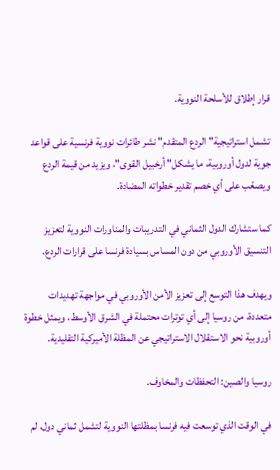قرار إطلاق للأسلحة النووية.

تشمل استراتيجية" الردع المتقدم" نشر طائرات نووية فرنسية على قواعد جوية لدول أوروبية، ما يشكل" أرخبيل القوى"، ويزيد من قيمة الردع ويصعّب على أي خصم تقدير خطواته المضادة.

كما ستشارك الدول الثماني في التدريبات والمناورات النووية لتعزيز التنسيق الأوروبي من دون المساس بسيادة فرنسا على قرارات الردع.

ويهدف هذا التوسع إلى تعزيز الأمن الأوروبي في مواجهة تهديدات متعددة، من روسيا إلى أي توترات محتملة في الشرق الأوسط، ويمثل خطوة أوروبية نحو الاستقلال الاستراتيجي عن المظلة الأميركية التقليدية.

روسيا والصين: التحفظات والمخاوف.

في الوقت الذي توسعت فيه فرنسا بمظلتها النووية لتشمل ثماني دول، لم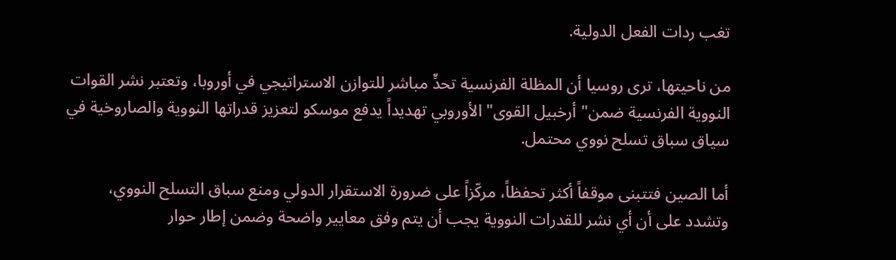تغب ردات الفعل الدولية.

من ناحيتها، ترى روسيا أن المظلة الفرنسية تحدٍّ مباشر للتوازن الاستراتيجي في أوروبا، وتعتبر نشر القوات النووية الفرنسية ضمن" أرخبيل القوى" الأوروبي تهديداً يدفع موسكو لتعزيز قدراتها النووية والصاروخية في سياق سباق تسلح نووي محتمل.

أما الصين فتتبنى موقفاً أكثر تحفظاً، مركّزاً على ضرورة الاستقرار الدولي ومنع سباق التسلح النووي، وتشدد على أن أي نشر للقدرات النووية يجب أن يتم وفق معايير واضحة وضمن إطار حوار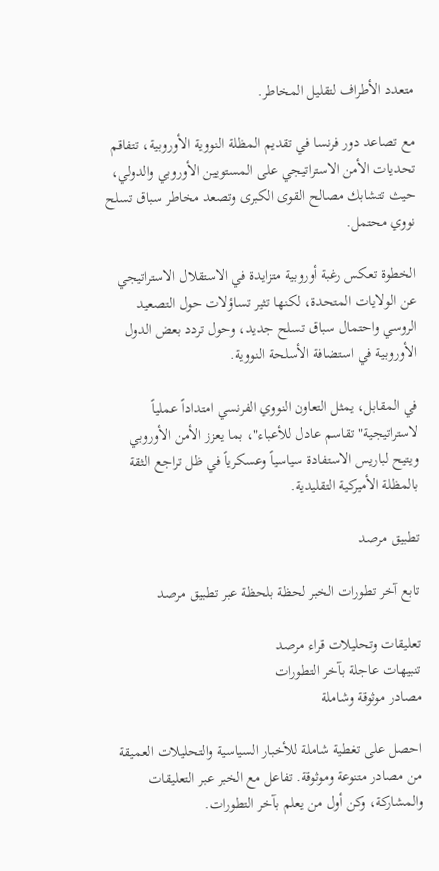متعدد الأطراف لتقليل المخاطر.

مع تصاعد دور فرنسا في تقديم المظلة النووية الأوروبية، تتفاقم تحديات الأمن الاستراتيجي على المستويين الأوروبي والدولي، حيث تتشابك مصالح القوى الكبرى وتصعد مخاطر سباق تسلح نووي محتمل.

الخطوة تعكس رغبة أوروبية متزايدة في الاستقلال الاستراتيجي عن الولايات المتحدة، لكنها تثير تساؤلات حول التصعيد الروسي واحتمال سباق تسلح جديد، وحول تردد بعض الدول الأوروبية في استضافة الأسلحة النووية.

في المقابل، يمثل التعاون النووي الفرنسي امتداداً عملياً لاستراتيجية" تقاسم عادل للأعباء"، بما يعزز الأمن الأوروبي ويتيح لباريس الاستفادة سياسياً وعسكرياً في ظل تراجع الثقة بالمظلة الأميركية التقليدية.

تطبيق مرصد

تابع آخر تطورات الخبر لحظة بلحظة عبر تطبيق مرصد

تعليقات وتحليلات قراء مرصد
تنبيهات عاجلة بآخر التطورات
مصادر موثوقة وشاملة

احصل على تغطية شاملة للأخبار السياسية والتحليلات العميقة من مصادر متنوعة وموثوقة. تفاعل مع الخبر عبر التعليقات والمشاركة، وكن أول من يعلم بآخر التطورات.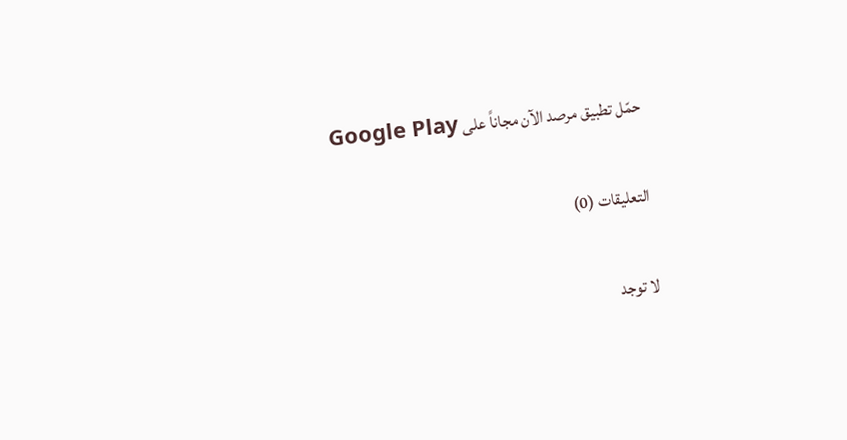حمّل تطبيق مرصد الآن مجاناً على Google Play

التعليقات (0)

لا توجد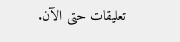تعليقات حتى الآن.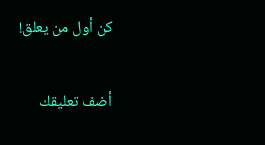كن أول من يعلق!

أضف تعليقك